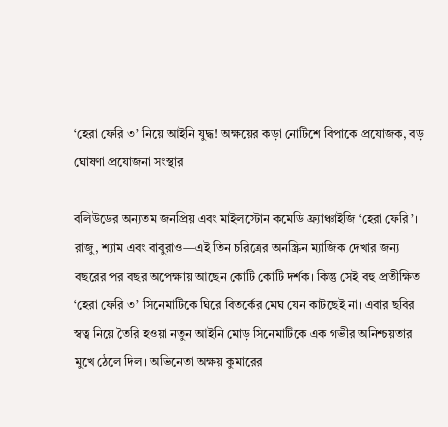‘হেরা ফেরি ৩’ নিয়ে আইনি যুদ্ধ! অক্ষয়ের কড়া নোটিশে বিপাকে প্রযোজক, বড় ঘোষণা প্রযোজনা সংস্থার

বলিউডের অন্যতম জনপ্রিয় এবং মাইলস্টোন কমেডি ফ্র্যাঞ্চাইজি ‘হেরা ফেরি’। রাজু, শ্যাম এবং বাবুরাও—এই তিন চরিত্রের অনস্ক্রিন ম্যাজিক দেখার জন্য বছরের পর বছর অপেক্ষায় আছেন কোটি কোটি দর্শক। কিন্তু সেই বহু প্রতীক্ষিত ‘হেরা ফেরি ৩’ সিনেমাটিকে ঘিরে বিতর্কের মেঘ যেন কাটছেই না। এবার ছবির স্বত্ব নিয়ে তৈরি হওয়া নতুন আইনি মোড় সিনেমাটিকে এক গভীর অনিশ্চয়তার মুখে ঠেলে দিল। অভিনেতা অক্ষয় কুমারের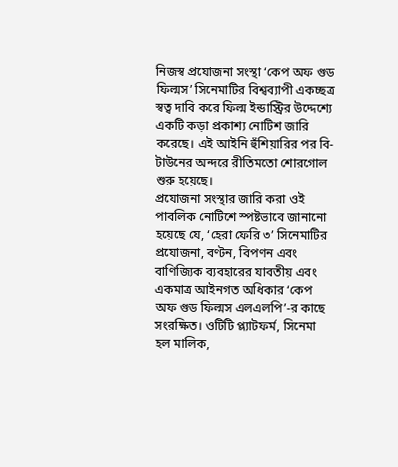নিজস্ব প্রযোজনা সংস্থা ‘কেপ অফ গুড ফিল্মস’ সিনেমাটির বিশ্বব্যাপী একচ্ছত্র স্বত্ব দাবি করে ফিল্ম ইন্ডাস্ট্রির উদ্দেশ্যে একটি কড়া প্রকাশ্য নোটিশ জারি করেছে। এই আইনি হুঁশিয়ারির পর বি-টাউনের অন্দরে রীতিমতো শোরগোল শুরু হয়েছে।
প্রযোজনা সংস্থার জারি করা ওই পাবলিক নোটিশে স্পষ্টভাবে জানানো হয়েছে যে, ‘হেরা ফেরি ৩’ সিনেমাটির প্রযোজনা, বণ্টন, বিপণন এবং বাণিজ্যিক ব্যবহারের যাবতীয় এবং একমাত্র আইনগত অধিকার ‘কেপ অফ গুড ফিল্মস এলএলপি’-র কাছে সংরক্ষিত। ওটিটি প্ল্যাটফর্ম, সিনেমা হল মালিক,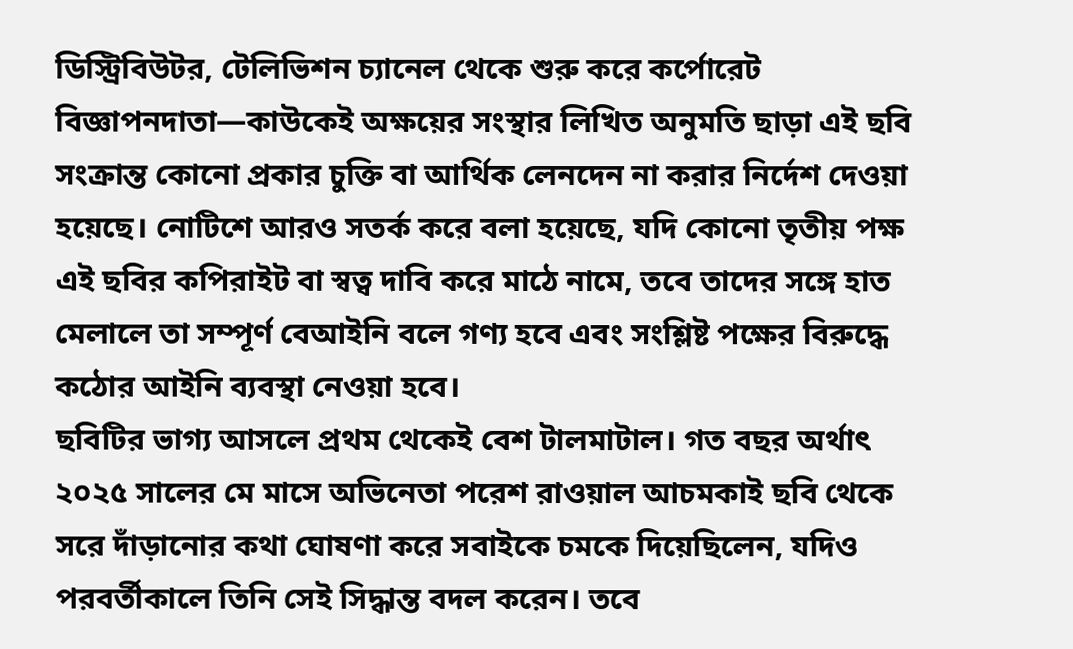ডিস্ট্রিবিউটর, টেলিভিশন চ্যানেল থেকে শুরু করে কর্পোরেট বিজ্ঞাপনদাতা—কাউকেই অক্ষয়ের সংস্থার লিখিত অনুমতি ছাড়া এই ছবি সংক্রান্ত কোনো প্রকার চুক্তি বা আর্থিক লেনদেন না করার নির্দেশ দেওয়া হয়েছে। নোটিশে আরও সতর্ক করে বলা হয়েছে, যদি কোনো তৃতীয় পক্ষ এই ছবির কপিরাইট বা স্বত্ব দাবি করে মাঠে নামে, তবে তাদের সঙ্গে হাত মেলালে তা সম্পূর্ণ বেআইনি বলে গণ্য হবে এবং সংশ্লিষ্ট পক্ষের বিরুদ্ধে কঠোর আইনি ব্যবস্থা নেওয়া হবে।
ছবিটির ভাগ্য আসলে প্রথম থেকেই বেশ টালমাটাল। গত বছর অর্থাৎ ২০২৫ সালের মে মাসে অভিনেতা পরেশ রাওয়াল আচমকাই ছবি থেকে সরে দাঁড়ানোর কথা ঘোষণা করে সবাইকে চমকে দিয়েছিলেন, যদিও পরবর্তীকালে তিনি সেই সিদ্ধান্ত বদল করেন। তবে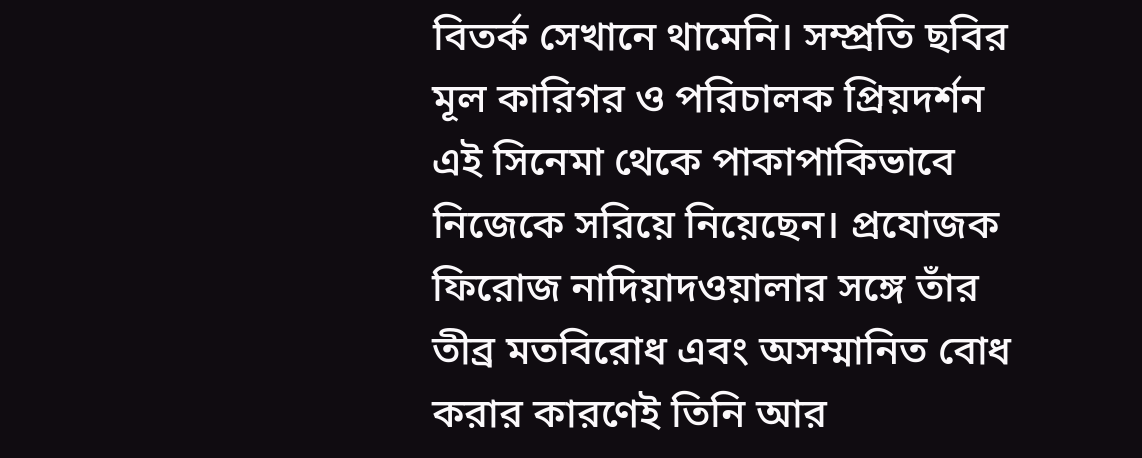বিতর্ক সেখানে থামেনি। সম্প্রতি ছবির মূল কারিগর ও পরিচালক প্রিয়দর্শন এই সিনেমা থেকে পাকাপাকিভাবে নিজেকে সরিয়ে নিয়েছেন। প্রযোজক ফিরোজ নাদিয়াদওয়ালার সঙ্গে তাঁর তীব্র মতবিরোধ এবং অসম্মানিত বোধ করার কারণেই তিনি আর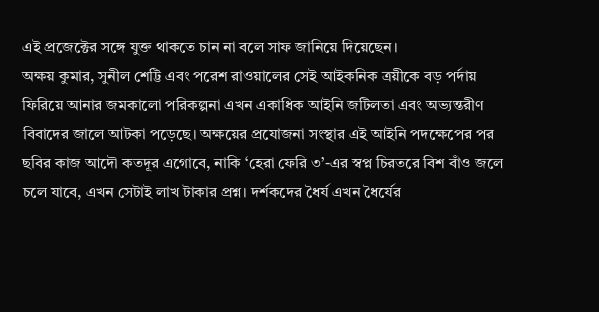এই প্রজেক্টের সঙ্গে যুক্ত থাকতে চান না বলে সাফ জানিয়ে দিয়েছেন।
অক্ষয় কুমার, সুনীল শেট্টি এবং পরেশ রাওয়ালের সেই আইকনিক ত্রয়ীকে বড় পর্দায় ফিরিয়ে আনার জমকালো পরিকল্পনা এখন একাধিক আইনি জটিলতা এবং অভ্যন্তরীণ বিবাদের জালে আটকা পড়েছে। অক্ষয়ের প্রযোজনা সংস্থার এই আইনি পদক্ষেপের পর ছবির কাজ আদৌ কতদূর এগোবে, নাকি ‘হেরা ফেরি ৩’-এর স্বপ্ন চিরতরে বিশ বাঁও জলে চলে যাবে, এখন সেটাই লাখ টাকার প্রশ্ন। দর্শকদের ধৈর্য এখন ধৈর্যের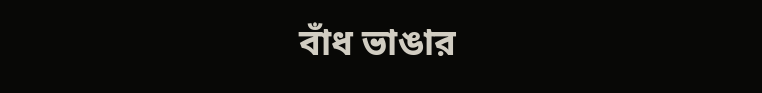বাঁধ ভাঙার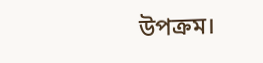উপক্রম।